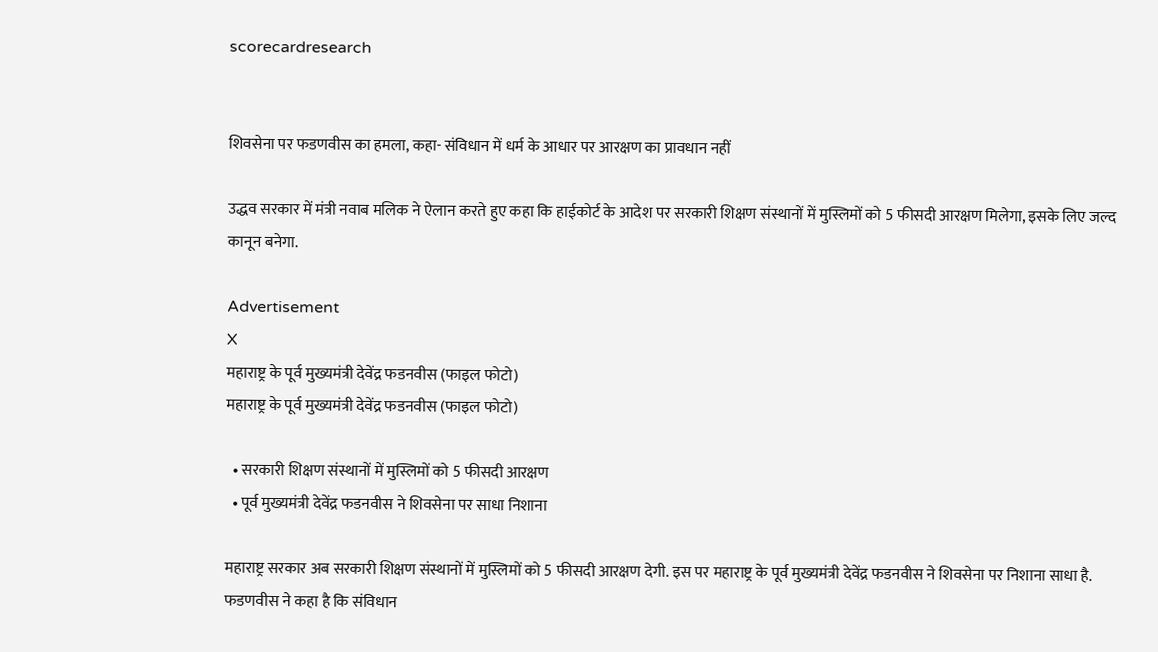scorecardresearch


शिवसेना पर फडणवीस का हमला, कहा- संविधान में धर्म के आधार पर आरक्षण का प्रावधान नहीं

उद्धव सरकार में मंत्री नवाब मलिक ने ऐलान करते हुए कहा कि हाईकोर्ट के आदेश पर सरकारी शिक्षण संस्थानों में मुस्लिमों को 5 फीसदी आरक्षण मिलेगा, इसके लिए जल्द कानून बनेगा.

Advertisement
X
महाराष्ट्र के पूर्व मुख्यमंत्री देवेंद्र फडनवीस (फाइल फोटो)
महाराष्ट्र के पूर्व मुख्यमंत्री देवेंद्र फडनवीस (फाइल फोटो)

  • सरकारी शिक्षण संस्थानों में मुस्लिमों को 5 फीसदी आरक्षण
  • पूर्व मुख्यमंत्री देवेंद्र फडनवीस ने शिवसेना पर साधा निशाना

महाराष्ट्र सरकार अब सरकारी शिक्षण संस्थानों में मुस्लिमों को 5 फीसदी आरक्षण देगी. इस पर महाराष्ट्र के पूर्व मुख्यमंत्री देवेंद्र फडनवीस ने शिवसेना पर निशाना साधा है. फडणवीस ने कहा है कि संविधान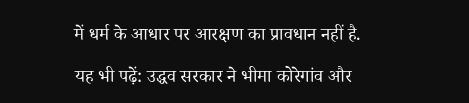में धर्म के आधार पर आरक्षण का प्रावधान नहीं है.

यह भी पढ़ें: उद्धव सरकार ने भीमा कोरेगांव और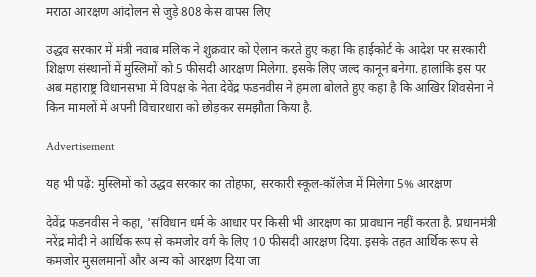मराठा आरक्षण आंदोलन से जुड़े 808 केस वापस लिए

उद्धव सरकार में मंत्री नवाब मलिक ने शुक्रवार को ऐलान करते हुए कहा कि हाईकोर्ट के आदेश पर सरकारी शिक्षण संस्थानों में मुस्लिमों को 5 फीसदी आरक्षण मिलेगा. इसके लिए जल्द कानून बनेगा. हालांकि इस पर अब महाराष्ट्र विधानसभा में विपक्ष के नेता देवेंद्र फडनवीस ने हमला बोलते हुए कहा है कि आखिर शिवसेना ने किन मामलों में अपनी विचारधारा को छोड़कर समझौता किया है.

Advertisement

यह भी पढ़ें: मुस्लिमों को उद्धव सरकार का तोहफा, सरकारी स्कूल-कॉलेज में मिलेगा 5% आरक्षण

देवेंद्र फडनवीस ने कहा, 'संविधान धर्म के आधार पर किसी भी आरक्षण का प्रावधान नहीं करता है. प्रधानमंत्री नरेंद्र मोदी ने आर्थिक रूप से कमजोर वर्ग के लिए 10 फीसदी आरक्षण दिया. इसके तहत आर्थिक रूप से कमजोर मुसलमानों और अन्य को आरक्षण दिया जा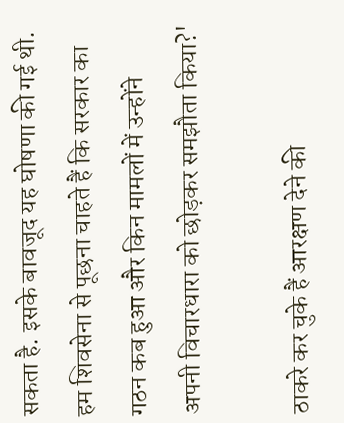सकता है. इसके बावजूद यह घोषणा की गई थी. हम शिवसेना से पूछना चाहते हैं कि सरकार का गठन कब हुआ और किन मामलों में उन्होंने अपनी विचारधारा को छोड़कर समझौता किया?'

ठाकरे कर चुके हैं आरक्षण देने की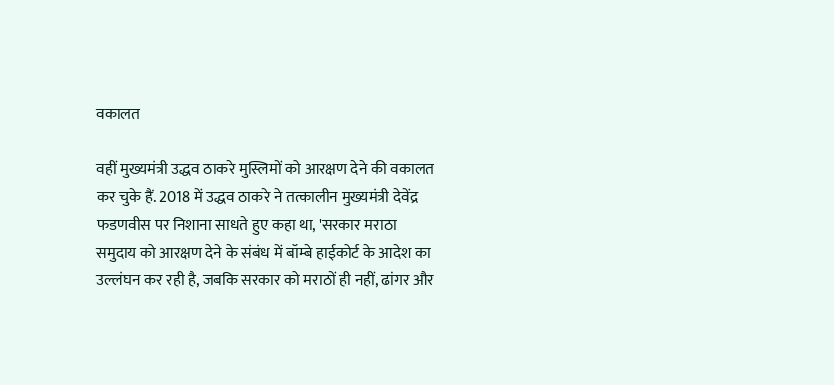वकालत

वहीं मुख्यमंत्री उद्धव ठाकरे मुस्लिमों को आरक्षण देने की वकालत कर चुके हैं. 2018 में उद्धव ठाकरे ने तत्कालीन मुख्यमंत्री देवेंद्र फडणवीस पर निशाना साधते हुए कहा था, 'सरकार मराठा समुदाय को आरक्षण देने के संबंध में बॉम्बे हाईकोर्ट के आदेश का उल्लंघन कर रही है, जबकि सरकार को मराठों ही नहीं, ढांगर और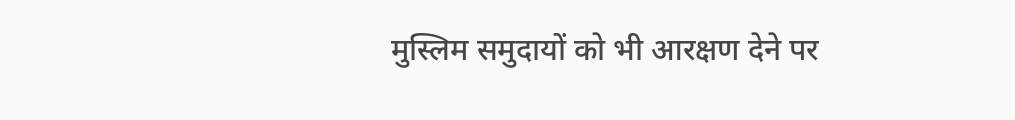मुस्लिम समुदायों को भी आरक्षण देने पर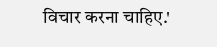विचार करना चाहिए.'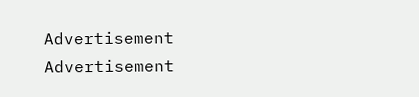Advertisement
Advertisement